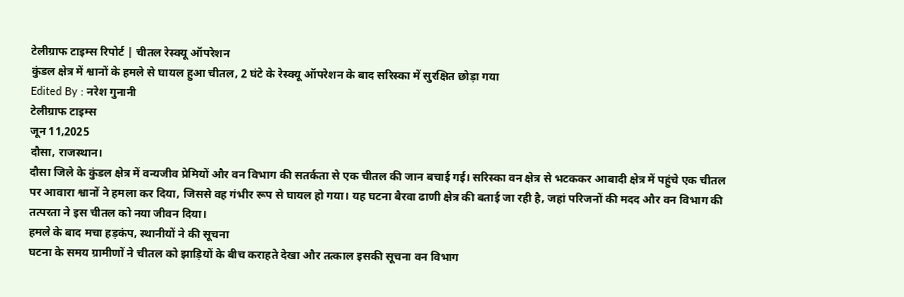टेलीग्राफ टाइम्स रिपोर्ट | चीतल रेस्क्यू ऑपरेशन
कुंडल क्षेत्र में श्वानों के हमले से घायल हुआ चीतल, 2 घंटे के रेस्क्यू ऑपरेशन के बाद सरिस्का में सुरक्षित छोड़ा गया
Edited By : नरेश गुनानी
टेलीग्राफ टाइम्स
जून 11,2025
दौसा, राजस्थान।
दौसा जिले के कुंडल क्षेत्र में वन्यजीव प्रेमियों और वन विभाग की सतर्कता से एक चीतल की जान बचाई गई। सरिस्का वन क्षेत्र से भटककर आबादी क्षेत्र में पहुंचे एक चीतल पर आवारा श्वानों ने हमला कर दिया, जिससे वह गंभीर रूप से घायल हो गया। यह घटना बैरवा ढाणी क्षेत्र की बताई जा रही है, जहां परिजनों की मदद और वन विभाग की तत्परता ने इस चीतल को नया जीवन दिया।
हमले के बाद मचा हड़कंप, स्थानीयों ने की सूचना
घटना के समय ग्रामीणों ने चीतल को झाड़ियों के बीच कराहते देखा और तत्काल इसकी सूचना वन विभाग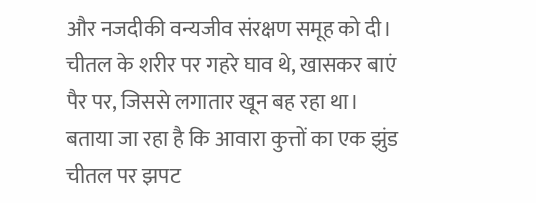और नजदीकी वन्यजीव संरक्षण समूह को दी। चीतल के शरीर पर गहरे घाव थे, खासकर बाएं पैर पर, जिससे लगातार खून बह रहा था। बताया जा रहा है कि आवारा कुत्तों का एक झुंड चीतल पर झपट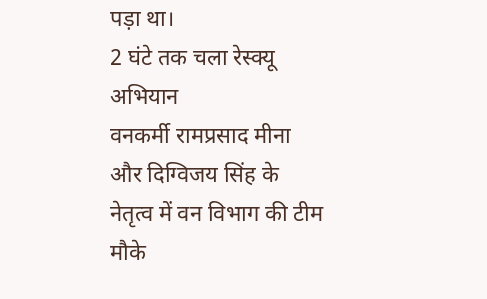पड़ा था।
2 घंटे तक चला रेस्क्यू अभियान
वनकर्मी रामप्रसाद मीना और दिग्विजय सिंह के नेतृत्व में वन विभाग की टीम मौके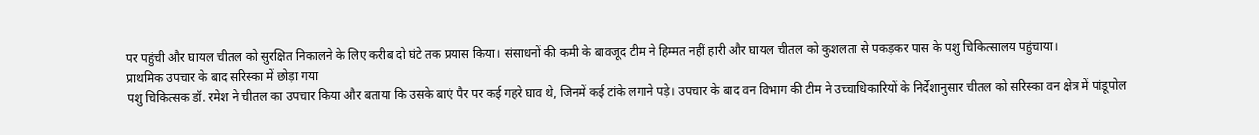पर पहुंची और घायल चीतल को सुरक्षित निकालने के लिए करीब दो घंटे तक प्रयास किया। संसाधनों की कमी के बावजूद टीम ने हिम्मत नहीं हारी और घायल चीतल को कुशलता से पकड़कर पास के पशु चिकित्सालय पहुंचाया।
प्राथमिक उपचार के बाद सरिस्का में छोड़ा गया
पशु चिकित्सक डॉ. रमेश ने चीतल का उपचार किया और बताया कि उसके बाएं पैर पर कई गहरे घाव थे, जिनमें कई टांके लगाने पड़े। उपचार के बाद वन विभाग की टीम ने उच्चाधिकारियों के निर्देशानुसार चीतल को सरिस्का वन क्षेत्र में पांडूपोल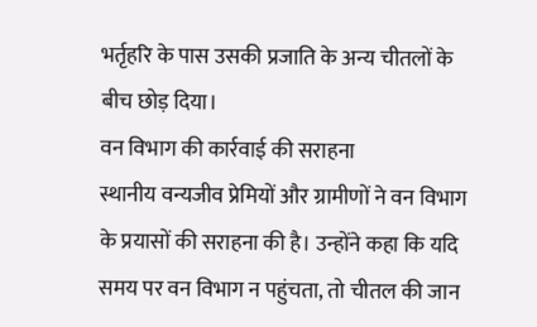भर्तृहरि के पास उसकी प्रजाति के अन्य चीतलों के बीच छोड़ दिया।
वन विभाग की कार्रवाई की सराहना
स्थानीय वन्यजीव प्रेमियों और ग्रामीणों ने वन विभाग के प्रयासों की सराहना की है। उन्होंने कहा कि यदि समय पर वन विभाग न पहुंचता, तो चीतल की जान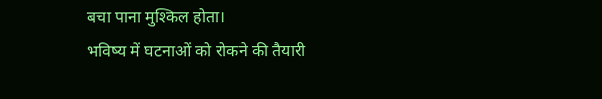बचा पाना मुश्किल होता।
भविष्य में घटनाओं को रोकने की तैयारी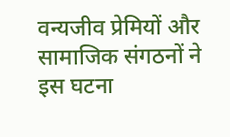वन्यजीव प्रेमियों और सामाजिक संगठनों ने इस घटना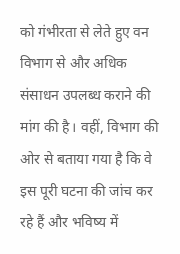को गंभीरता से लेते हुए वन विभाग से और अधिक संसाधन उपलब्ध कराने की मांग की है। वहीं, विभाग की ओर से बताया गया है कि वे इस पूरी घटना की जांच कर रहे हैं और भविष्य में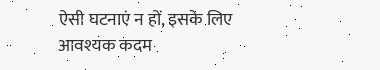ऐसी घटनाएं न हों, इसके लिए आवश्यक कदम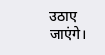उठाए जाएंगे।